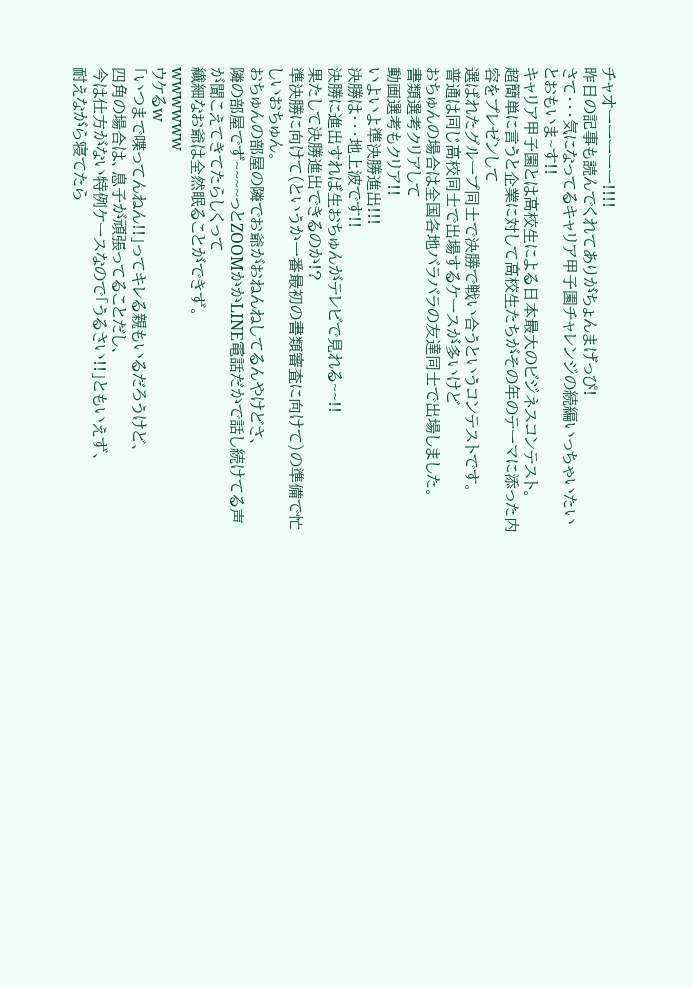チャオーーーーー!!!!
昨日の記事も読んでくれてありがちょんまげっぴ!
さて・・・気になってるキャリア甲子園チャレンジの続編いっちゃいたいとおもいま~す!!
キャリア甲子園とは高校生による日本最大のビジネスコンテスト。
超簡単に言うと企業に対して高校生たちがその年のテーマに添った内容をプレゼンして
選ばれたグループ同士で決勝で戦い合うというコンテストです。
普通は同じ高校同士で出場するケースが多いけど
おちゅんの場合は全国各地バラバラの友達同士で出場しました。
書類選考クリアして
動画選考もクリア!!
いよいよ準決勝進出!!!
決勝は・・・地上波です!!
決勝に進出すれば生おちゅんがテレビで見れる~~!!
果たして決勝進出できるのか!?
準決勝に向けて(というか一番最初の書類審査に向けて)の準備で忙しいおちゅん。
おちゅんの部屋の隣でお爺がおねんねしてるんやけどさ、
隣の部屋でず~~~~っとZOOMかかLINE電話だかで話し続けてる声が聞こえてきてたらしくって
繊細なお爺は全然眠ることができず。
wwwwww
ウケるw
「いつまで喋ってんねん!!」ってキレる親もいるだろうけど、
四角の場合は、息子が頑張ってることだし、
今は仕方がない特例ケースなので「うるさい!!」ともいえず、
耐えながら寝てたら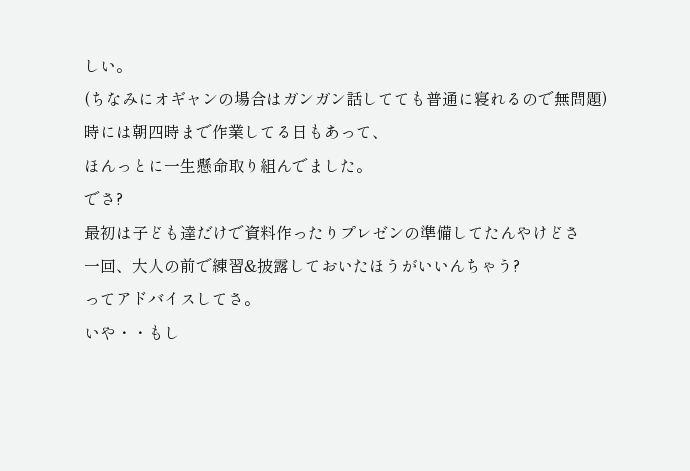しい。
(ちなみにオギャンの場合はガンガン話してても普通に寝れるので無問題)
時には朝四時まで作業してる日もあって、
ほんっとに一生懸命取り組んでました。
でさ?
最初は子ども達だけで資料作ったりプレゼンの準備してたんやけどさ
一回、大人の前で練習&披露しておいたほうがいいんちゃう?
ってアドバイスしてさ。
いや・・もし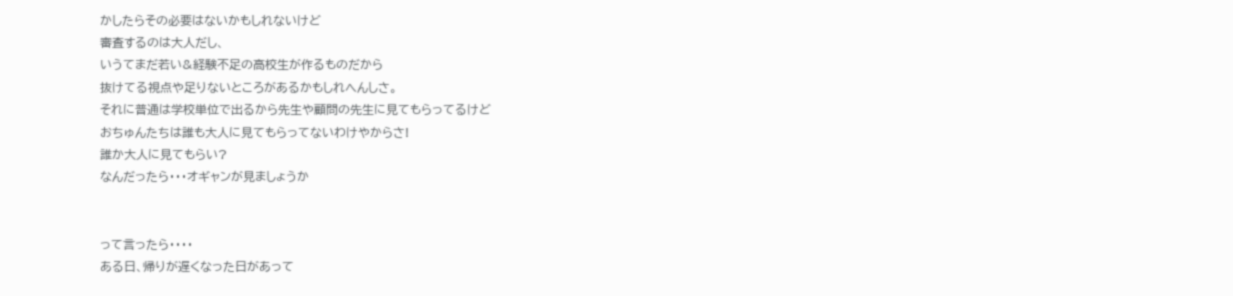かしたらその必要はないかもしれないけど
審査するのは大人だし、
いうてまだ若い&経験不足の高校生が作るものだから
抜けてる視点や足りないところがあるかもしれへんしさ。
それに普通は学校単位で出るから先生や顧問の先生に見てもらってるけど
おちゅんたちは誰も大人に見てもらってないわけやからさ!
誰か大人に見てもらい?
なんだったら・・・オギャンが見ましょうか


って言ったら・・・・
ある日、帰りが遅くなった日があって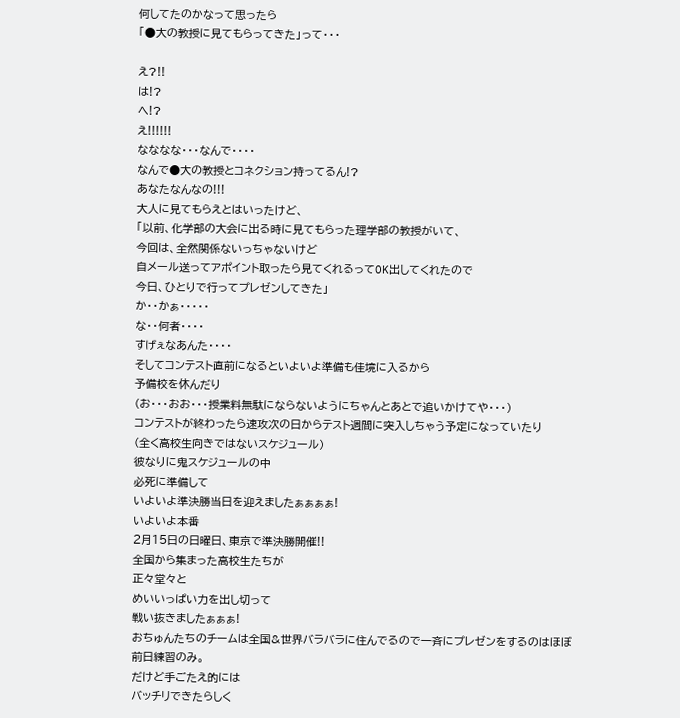何してたのかなって思ったら
「●大の教授に見てもらってきた」って・・・

え?!!
は!?
へ!?
え!!!!!!
なななな・・・なんで・・・・
なんで●大の教授とコネクション持ってるん!?
あなたなんなの!!!
大人に見てもらえとはいったけど、
「以前、化学部の大会に出る時に見てもらった理学部の教授がいて、
今回は、全然関係ないっちゃないけど
自メール送ってアポイント取ったら見てくれるってOK出してくれたので
今日、ひとりで行ってプレゼンしてきた」
か・・かぁ・・・・・
な・・何者・・・・
すげぇなあんた・・・・
そしてコンテスト直前になるといよいよ準備も佳境に入るから
予備校を休んだり
(お・・・おお・・・授業料無駄にならないようにちゃんとあとで追いかけてや・・・)
コンテストが終わったら速攻次の日からテスト週間に突入しちゃう予定になっていたり
(全く高校生向きではないスケジュール)
彼なりに鬼スケジュールの中
必死に準備して
いよいよ準決勝当日を迎えましたぁぁぁぁ!
いよいよ本番
2月15日の日曜日、東京で準決勝開催!!
全国から集まった高校生たちが
正々堂々と
めいいっぱい力を出し切って
戦い抜きましたぁぁぁ!
おちゅんたちのチームは全国&世界バラバラに住んでるので一斉にプレゼンをするのはほぼ前日練習のみ。
だけど手ごたえ的には
バッチリできたらしく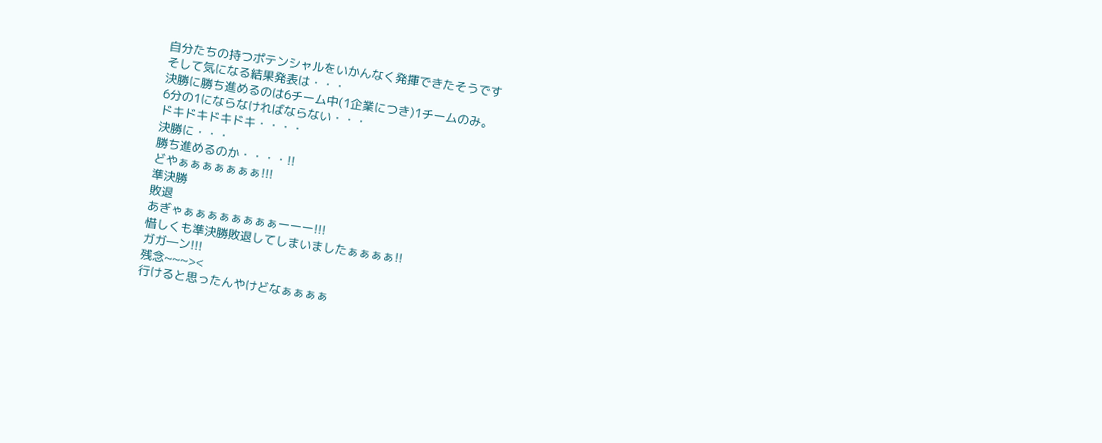自分たちの持つポテンシャルをいかんなく発揮できたそうです
そして気になる結果発表は・・・
決勝に勝ち進めるのは6チーム中(1企業につき)1チームのみ。
6分の1にならなければならない・・・
ドキドキドキドキ・・・・
決勝に・・・
勝ち進めるのか・・・・!!
どやぁぁぁぁぁぁぁ!!!
準決勝
敗退
あぎゃぁぁぁぁぁぁぁぁーーー!!!
惜しくも準決勝敗退してしまいましたぁぁぁぁ!!
ガガ―ン!!!
残念~~~><
行けると思ったんやけどなぁぁぁぁ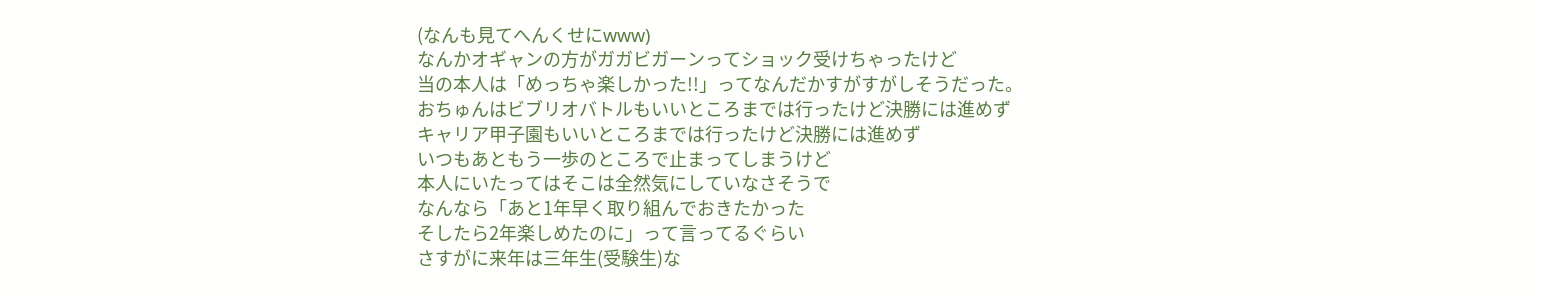(なんも見てへんくせにwww)
なんかオギャンの方がガガビガーンってショック受けちゃったけど
当の本人は「めっちゃ楽しかった!!」ってなんだかすがすがしそうだった。
おちゅんはビブリオバトルもいいところまでは行ったけど決勝には進めず
キャリア甲子園もいいところまでは行ったけど決勝には進めず
いつもあともう一歩のところで止まってしまうけど
本人にいたってはそこは全然気にしていなさそうで
なんなら「あと1年早く取り組んでおきたかった
そしたら2年楽しめたのに」って言ってるぐらい
さすがに来年は三年生(受験生)な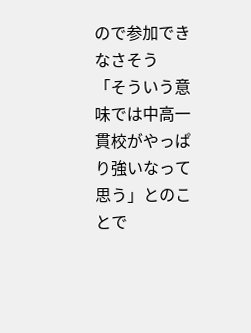ので参加できなさそう
「そういう意味では中高一貫校がやっぱり強いなって思う」とのことで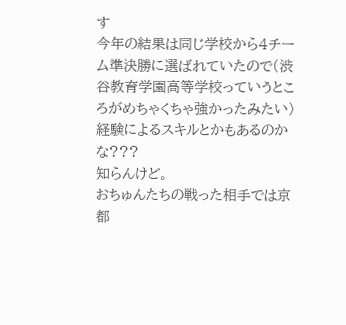す
今年の結果は同じ学校から4チーム準決勝に選ばれていたので(渋谷教育学園高等学校っていうところがめちゃくちゃ強かったみたい)
経験によるスキルとかもあるのかな???
知らんけど。
おちゅんたちの戦った相手では京都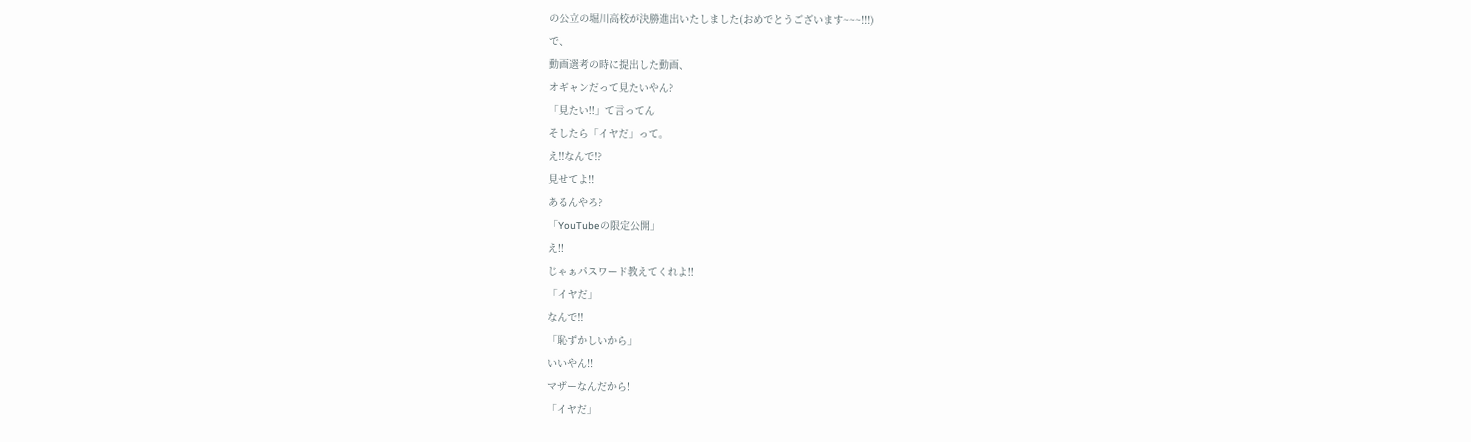の公立の堀川高校が決勝進出いたしました(おめでとうございます~~~!!!)
で、
動画選考の時に提出した動画、
オギャンだって見たいやん?
「見たい!!」て言ってん
そしたら「イヤだ」って。
え!!なんで!?
見せてよ!!
あるんやろ?
「YouTubeの限定公開」
え!!
じゃぁパスワード教えてくれよ!!
「イヤだ」
なんで!!
「恥ずかしいから」
いいやん!!
マザーなんだから!
「イヤだ」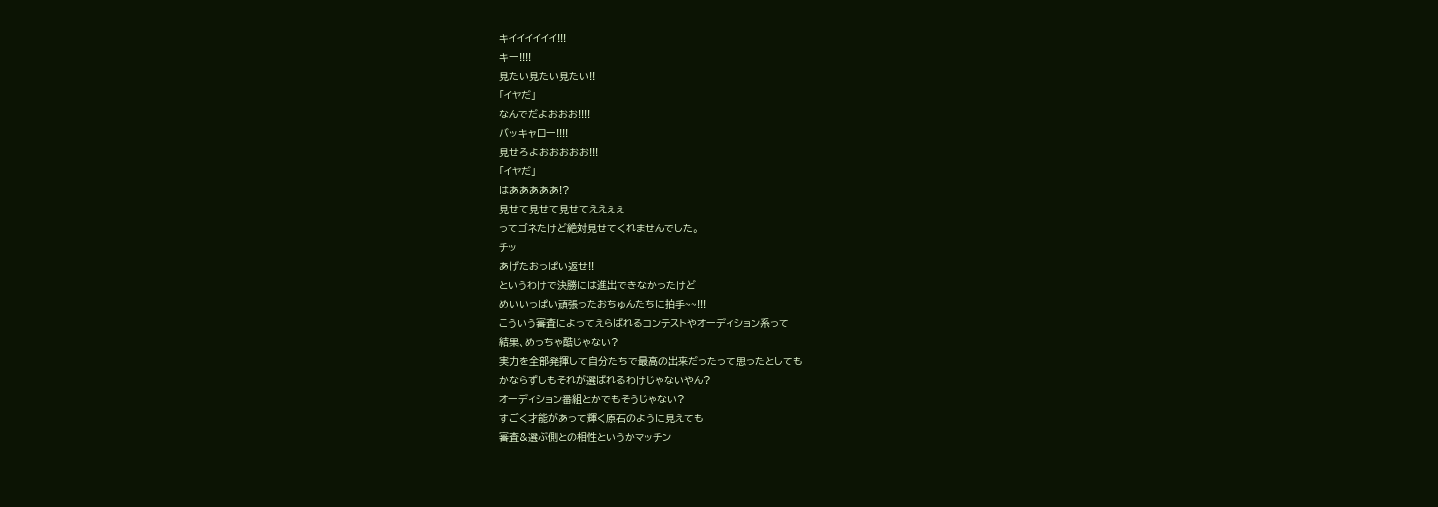キイイイイイイ!!!
キー!!!!
見たい見たい見たい!!
「イヤだ」
なんでだよおおお!!!!
バッキャロー!!!!
見せろよおおおおお!!!
「イヤだ」
はあああああ!?
見せて見せて見せてええぇぇ
ってゴネたけど絶対見せてくれませんでした。
チッ
あげたおっぱい返せ!!
というわけで決勝には進出できなかったけど
めいいっぱい頑張ったおちゅんたちに拍手~~!!!
こういう審査によってえらばれるコンテストやオーディション系って
結果、めっちゃ酷じゃない?
実力を全部発揮して自分たちで最高の出来だったって思ったとしても
かならずしもそれが選ばれるわけじゃないやん?
オーディション番組とかでもそうじゃない?
すごく才能があって輝く原石のように見えても
審査&選ぶ側との相性というかマッチン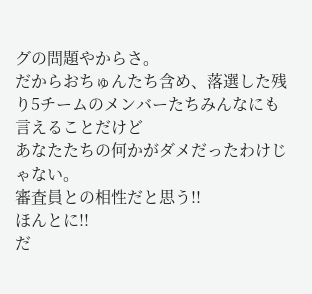グの問題やからさ。
だからおちゅんたち含め、落選した残り5チームのメンバーたちみんなにも言えることだけど
あなたたちの何かがダメだったわけじゃない。
審査員との相性だと思う!!
ほんとに!!
だ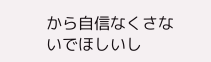から自信なくさないでほしいし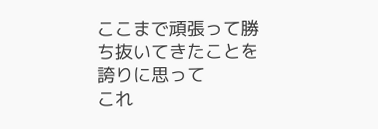ここまで頑張って勝ち抜いてきたことを誇りに思って
これ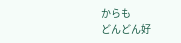からも
どんどん好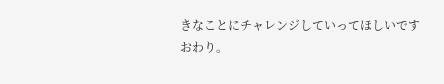きなことにチャレンジしていってほしいです
おわり。